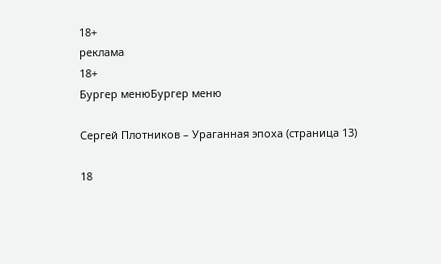18+
реклама
18+
Бургер менюБургер меню

Сергей Плотников – Ураганная эпоха (страница 13)

18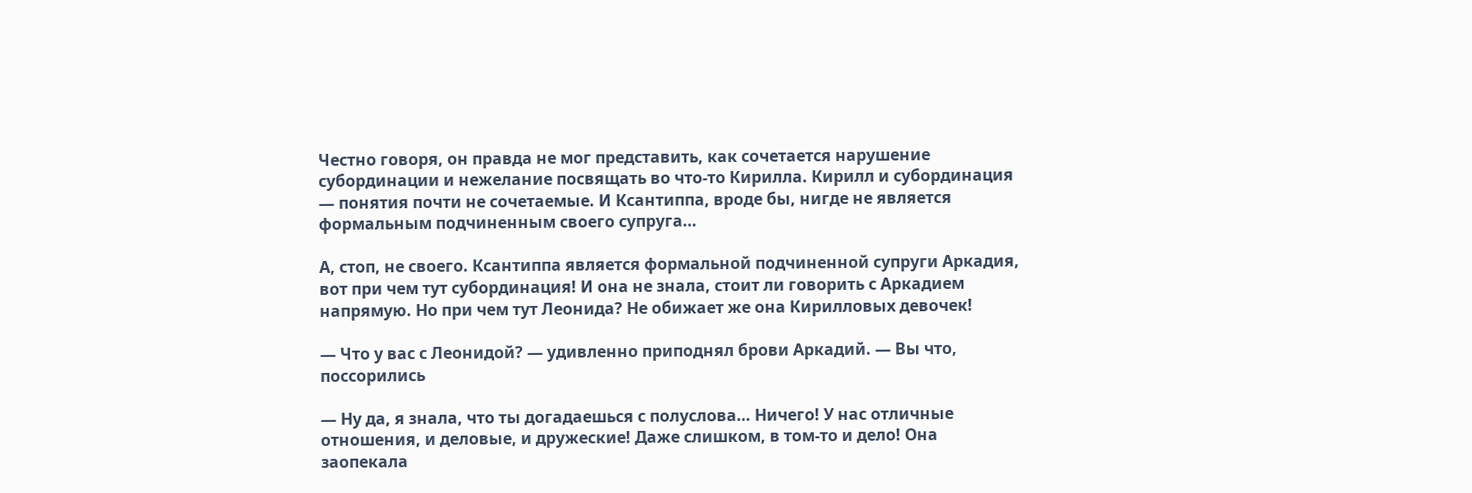Честно говоря, он правда не мог представить, как сочетается нарушение субординации и нежелание посвящать во что-то Кирилла. Кирилл и субординация — понятия почти не сочетаемые. И Ксантиппа, вроде бы, нигде не является формальным подчиненным своего супруга…

А, стоп, не своего. Ксантиппа является формальной подчиненной супруги Аркадия, вот при чем тут субординация! И она не знала, стоит ли говорить с Аркадием напрямую. Но при чем тут Леонида? Не обижает же она Кирилловых девочек!

— Что у вас с Леонидой? — удивленно приподнял брови Аркадий. — Вы что, поссорились

— Ну да, я знала, что ты догадаешься с полуслова… Ничего! У нас отличные отношения, и деловые, и дружеские! Даже слишком, в том-то и дело! Она заопекала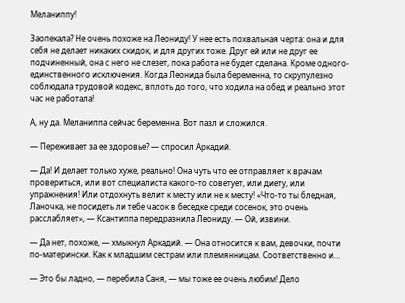Меланиппу!

Заопекала? Не очень похоже на Леониду! У нее есть похвальная черта: она и для себя не делает никаких скидок, и для других тоже. Друг ей или не друг ее подчиненный, она с него не слезет, пока работа не будет сделана. Кроме одного-единственного исключения. Когда Леонида была беременна, то скрупулезно соблюдала трудовой кодекс, вплоть до того, что ходила на обед и реально этот час не работала!

А, ну да. Меланиппа сейчас беременна. Вот пазл и сложился.

— Переживает за ее здоровье? — спросил Аркадий.

— Да! И делает только хуже, реально! Она чуть что ее отправляет к врачам провериться, или вот специалиста какого-то советует, или диету, или упражнения! Или отдохнуть велит к месту или не к месту! «Что-то ты бледная, Ланочка, не посидеть ли тебе часок в беседке среди сосенок, это очень расслабляет», — Ксантиппа передразнила Леониду. — Ой, извини.

— Да нет, похоже, — хмыкнул Аркадий. — Она относится к вам, девочки, почти по-матерински. Как к младшим сестрам или племянницам. Соответственно и…

— Это бы ладно, — перебила Саня, — мы тоже ее очень любим! Дело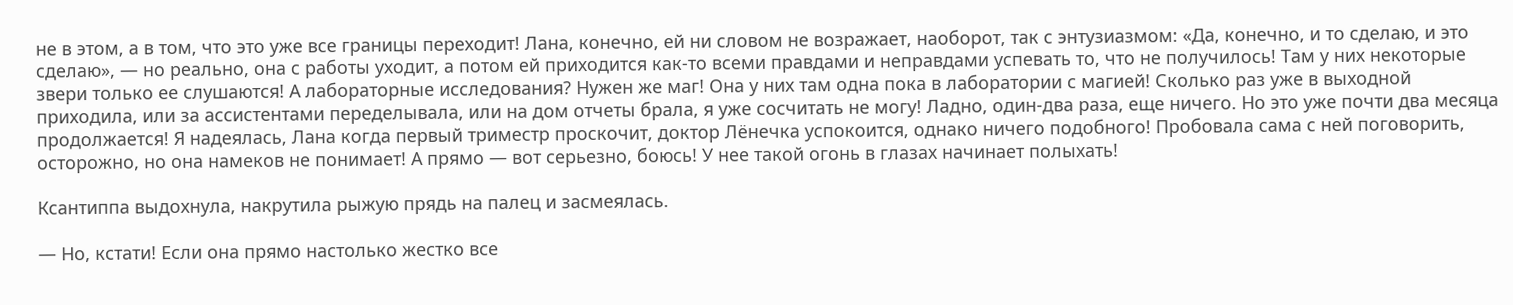не в этом, а в том, что это уже все границы переходит! Лана, конечно, ей ни словом не возражает, наоборот, так с энтузиазмом: «Да, конечно, и то сделаю, и это сделаю», — но реально, она с работы уходит, а потом ей приходится как-то всеми правдами и неправдами успевать то, что не получилось! Там у них некоторые звери только ее слушаются! А лабораторные исследования? Нужен же маг! Она у них там одна пока в лаборатории с магией! Сколько раз уже в выходной приходила, или за ассистентами переделывала, или на дом отчеты брала, я уже сосчитать не могу! Ладно, один-два раза, еще ничего. Но это уже почти два месяца продолжается! Я надеялась, Лана когда первый триместр проскочит, доктор Лёнечка успокоится, однако ничего подобного! Пробовала сама с ней поговорить, осторожно, но она намеков не понимает! А прямо — вот серьезно, боюсь! У нее такой огонь в глазах начинает полыхать!

Ксантиппа выдохнула, накрутила рыжую прядь на палец и засмеялась.

— Но, кстати! Если она прямо настолько жестко все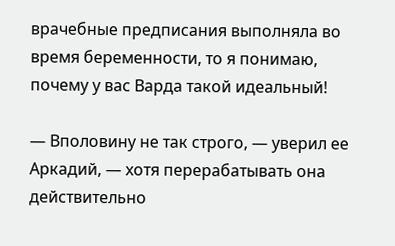врачебные предписания выполняла во время беременности, то я понимаю, почему у вас Варда такой идеальный!

— Вполовину не так строго, — уверил ее Аркадий, — хотя перерабатывать она действительно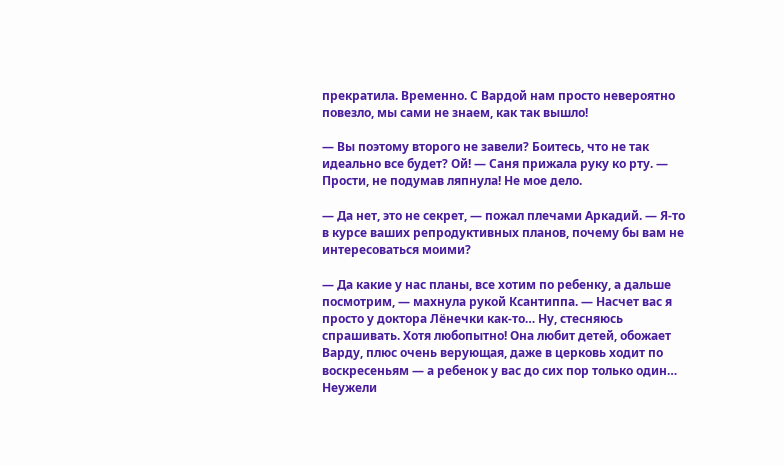прекратила. Временно. С Вардой нам просто невероятно повезло, мы сами не знаем, как так вышло!

— Вы поэтому второго не завели? Боитесь, что не так идеально все будет? Ой! — Саня прижала руку ко рту. — Прости, не подумав ляпнула! Не мое дело.

— Да нет, это не секрет, — пожал плечами Аркадий. — Я-то в курсе ваших репродуктивных планов, почему бы вам не интересоваться моими?

— Да какие у нас планы, все хотим по ребенку, а дальше посмотрим, — махнула рукой Ксантиппа. — Насчет вас я просто у доктора Лёнечки как-то… Ну, стесняюсь спрашивать. Хотя любопытно! Она любит детей, обожает Варду, плюс очень верующая, даже в церковь ходит по воскресеньям — а ребенок у вас до сих пор только один… Неужели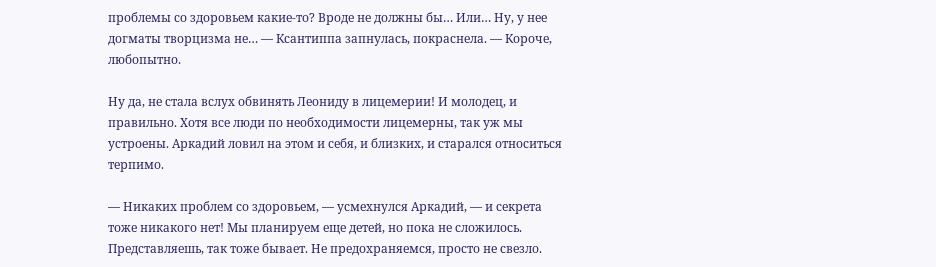проблемы со здоровьем какие-то? Вроде не должны бы… Или… Ну, у нее догматы творцизма не… — Ксантиппа запнулась, покраснела. — Короче, любопытно.

Ну да, не стала вслух обвинять Леониду в лицемерии! И молодец, и правильно. Хотя все люди по необходимости лицемерны, так уж мы устроены. Аркадий ловил на этом и себя, и близких, и старался относиться терпимо.

— Никаких проблем со здоровьем, — усмехнулся Аркадий, — и секрета тоже никакого нет! Мы планируем еще детей, но пока не сложилось. Представляешь, так тоже бывает. Не предохраняемся, просто не свезло.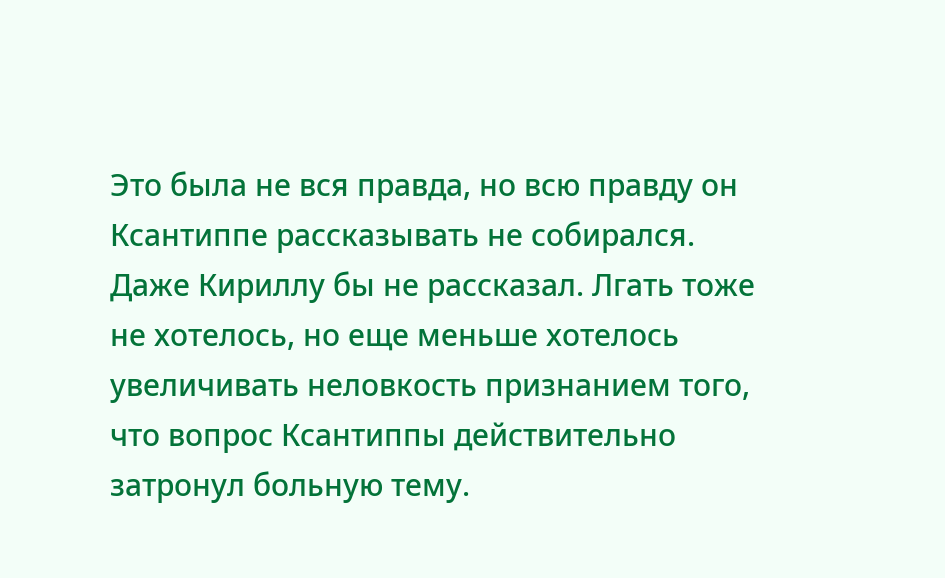Это была не вся правда, но всю правду он Ксантиппе рассказывать не собирался. Даже Кириллу бы не рассказал. Лгать тоже не хотелось, но еще меньше хотелось увеличивать неловкость признанием того, что вопрос Ксантиппы действительно затронул больную тему.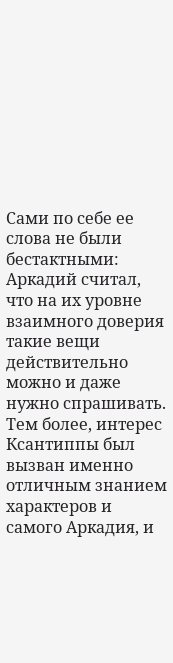Сами по себе ее слова не были бестактными: Аркадий считал, что на их уровне взаимного доверия такие вещи действительно можно и даже нужно спрашивать. Тем более, интерес Ксантиппы был вызван именно отличным знанием характеров и самого Аркадия, и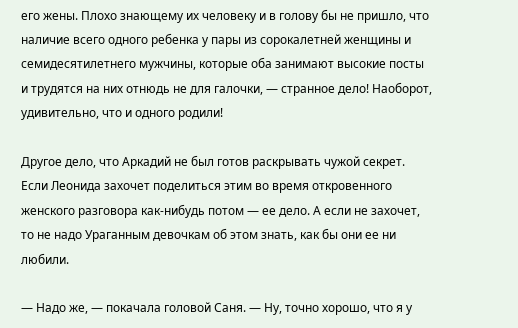его жены. Плохо знающему их человеку и в голову бы не пришло, что наличие всего одного ребенка у пары из сорокалетней женщины и семидесятилетнего мужчины, которые оба занимают высокие посты и трудятся на них отнюдь не для галочки, — странное дело! Наоборот, удивительно, что и одного родили!

Другое дело, что Аркадий не был готов раскрывать чужой секрет. Если Леонида захочет поделиться этим во время откровенного женского разговора как-нибудь потом — ее дело. А если не захочет, то не надо Ураганным девочкам об этом знать, как бы они ее ни любили.

— Надо же, — покачала головой Саня. — Ну, точно хорошо, что я у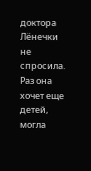доктора Лёнечки не спросила. Раз она хочет еще детей, могла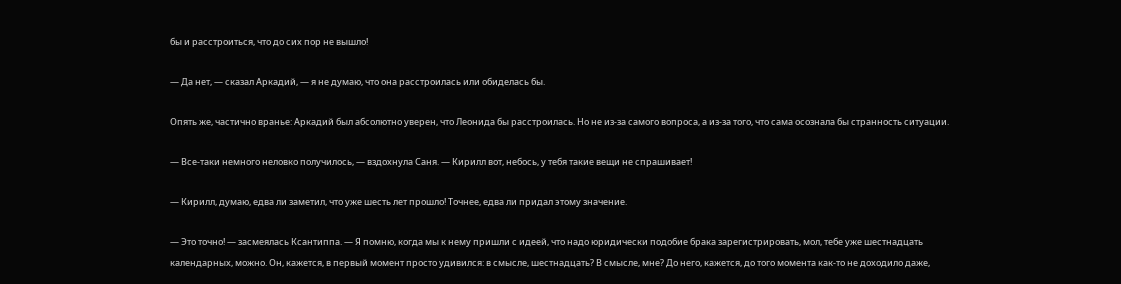бы и расстроиться, что до сих пор не вышло!

— Да нет, — сказал Аркадий, — я не думаю, что она расстроилась или обиделась бы.

Опять же, частично вранье: Аркадий был абсолютно уверен, что Леонида бы расстроилась. Но не из-за самого вопроса, а из-за того, что сама осознала бы странность ситуации.

— Все-таки немного неловко получилось, — вздохнула Саня. — Кирилл вот, небось, у тебя такие вещи не спрашивает!

— Кирилл, думаю, едва ли заметил, что уже шесть лет прошло! Точнее, едва ли придал этому значение.

— Это точно! — засмеялась Ксантиппа. — Я помню, когда мы к нему пришли с идеей, что надо юридически подобие брака зарегистрировать, мол, тебе уже шестнадцать календарных, можно. Он, кажется, в первый момент просто удивился: в смысле, шестнадцать? В смысле, мне? До него, кажется, до того момента как-то не доходило даже,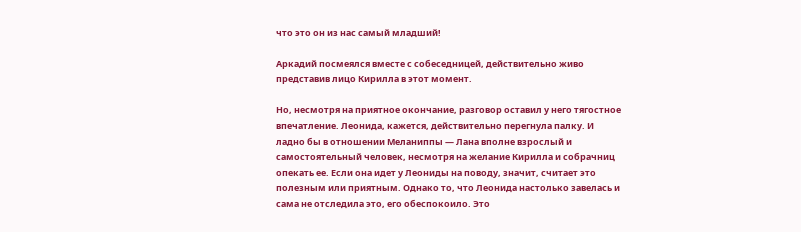что это он из нас самый младший!

Аркадий посмеялся вместе с собеседницей, действительно живо представив лицо Кирилла в этот момент.

Но, несмотря на приятное окончание, разговор оставил у него тягостное впечатление. Леонида, кажется, действительно перегнула палку. И ладно бы в отношении Меланиппы — Лана вполне взрослый и самостоятельный человек, несмотря на желание Кирилла и собрачниц опекать ее. Если она идет у Леониды на поводу, значит, считает это полезным или приятным. Однако то, что Леонида настолько завелась и сама не отследила это, его обеспокоило. Это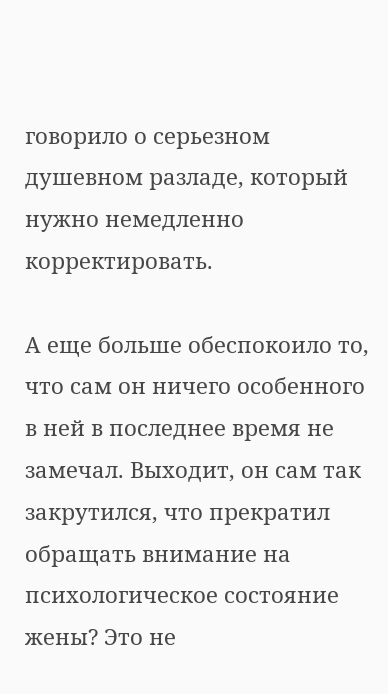говорило о серьезном душевном разладе, который нужно немедленно корректировать.

А еще больше обеспокоило то, что сам он ничего особенного в ней в последнее время не замечал. Выходит, он сам так закрутился, что прекратил обращать внимание на психологическое состояние жены? Это не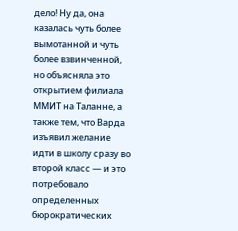дело! Ну да, она казалась чуть более вымотанной и чуть более взвинченной, но объясняла это открытием филиала ММИТ на Таланне, а также тем, что Варда изъявил желание идти в школу сразу во второй класс — и это потребовало определенных бюрократических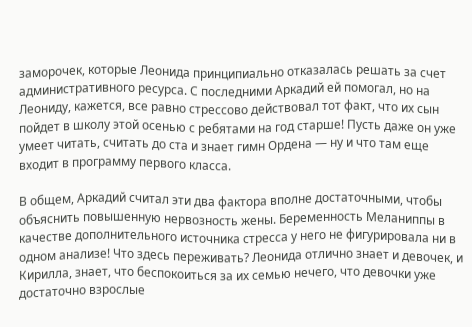заморочек, которые Леонида принципиально отказалась решать за счет административного ресурса. С последними Аркадий ей помогал, но на Леониду, кажется, все равно стрессово действовал тот факт, что их сын пойдет в школу этой осенью с ребятами на год старше! Пусть даже он уже умеет читать, считать до ста и знает гимн Ордена — ну и что там еще входит в программу первого класса.

В общем, Аркадий считал эти два фактора вполне достаточными, чтобы объяснить повышенную нервозность жены. Беременность Меланиппы в качестве дополнительного источника стресса у него не фигурировала ни в одном анализе! Что здесь переживать? Леонида отлично знает и девочек, и Кирилла, знает, что беспокоиться за их семью нечего, что девочки уже достаточно взрослые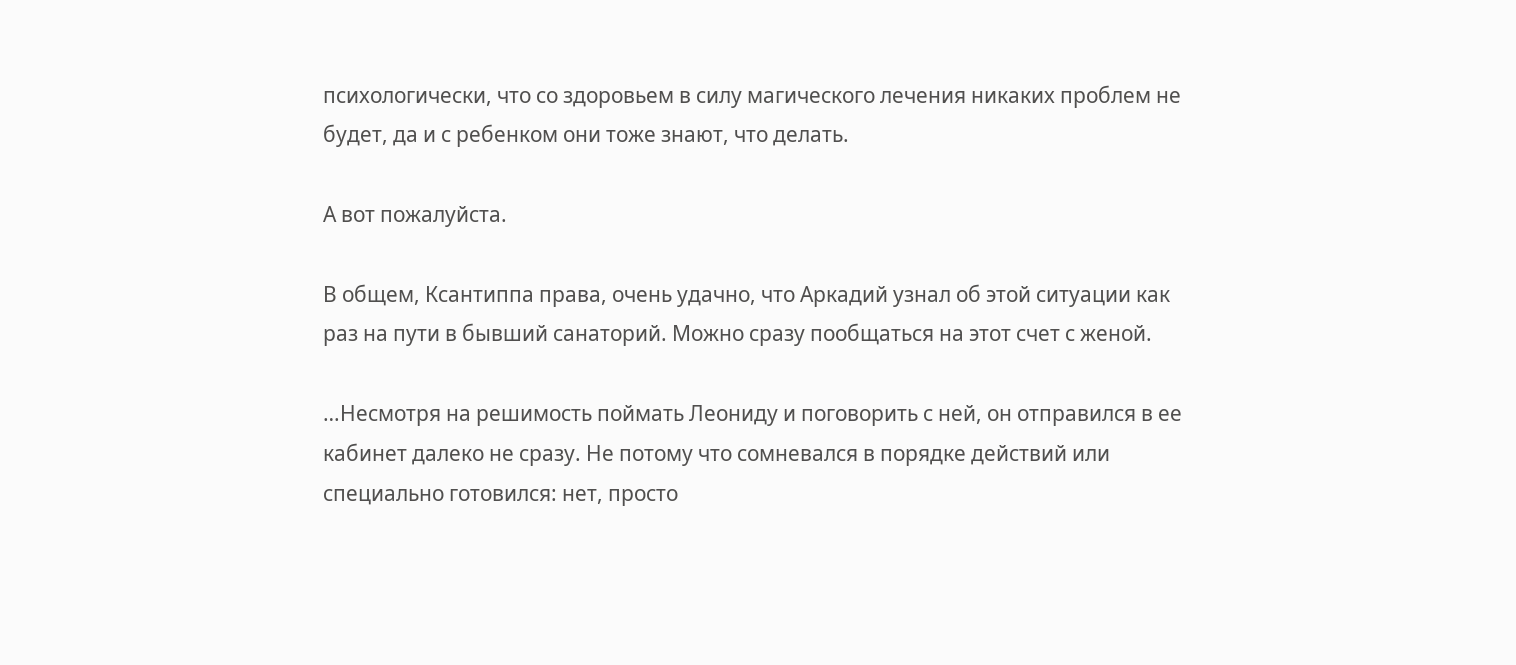психологически, что со здоровьем в силу магического лечения никаких проблем не будет, да и с ребенком они тоже знают, что делать.

А вот пожалуйста.

В общем, Ксантиппа права, очень удачно, что Аркадий узнал об этой ситуации как раз на пути в бывший санаторий. Можно сразу пообщаться на этот счет с женой.

…Несмотря на решимость поймать Леониду и поговорить с ней, он отправился в ее кабинет далеко не сразу. Не потому что сомневался в порядке действий или специально готовился: нет, просто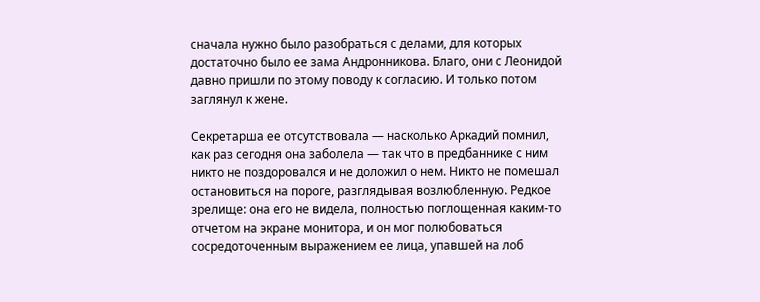сначала нужно было разобраться с делами, для которых достаточно было ее зама Андронникова. Благо, они с Леонидой давно пришли по этому поводу к согласию. И только потом заглянул к жене.

Секретарша ее отсутствовала — насколько Аркадий помнил, как раз сегодня она заболела — так что в предбаннике с ним никто не поздоровался и не доложил о нем. Никто не помешал остановиться на пороге, разглядывая возлюбленную. Редкое зрелище: она его не видела, полностью поглощенная каким-то отчетом на экране монитора, и он мог полюбоваться сосредоточенным выражением ее лица, упавшей на лоб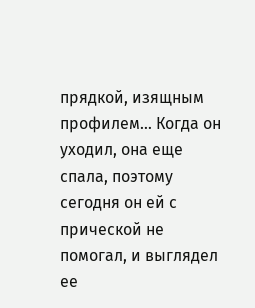прядкой, изящным профилем… Когда он уходил, она еще спала, поэтому сегодня он ей с прической не помогал, и выглядел ее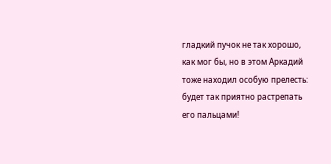гладкий пучок не так хорошо, как мог бы, но в этом Аркадий тоже находил особую прелесть: будет так приятно растрепать его пальцами!